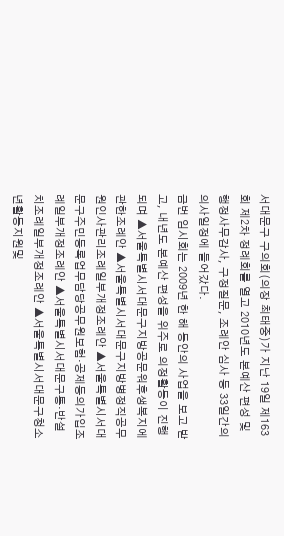서대문구 구의회(의장 최태중)가 지난 19일 제163회 제2차 정례회를 열고 2010년도 본예산 편성 및 행정사무감사, 구정질문, 조례안 심사 등 33일간의 의사일정에 들어갔다.
금번 임시회는 2009년 한 해 동안의 사업을 보고 받고, 내년도 본예산 편성을 위주로 의정활동이 진행되며 ▲서울특별시서대문구지방공문워후생복지에관한조례안 ▲서울특별시서대문구지방병정직공무원인사관리조례일부개정조례안 ▲서울특별시서대문구주민등록업무담당공무원보험·공제등의가입조례일부개정조례안 ▲서울특별시서대문구통·반설치조례일부개정조례안 ▲서울특별시서대문구청소년활동지원및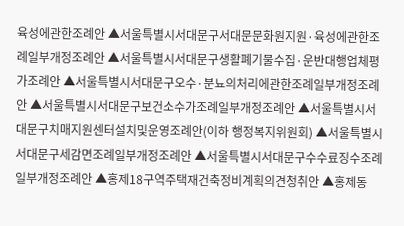육성에관한조례안 ▲서울특별시서대문구서대문문화원지원·육성에관한조례일부개정조례안 ▲서울특별시서대문구생활폐기물수집·운반대행업체평가조례안 ▲서울특별시서대문구오수·분뇨의처리에관한조례일부개정조례안 ▲서울특별시서대문구보건소수가조례일부개정조례안 ▲서울특별시서대문구치매지원센터설치및운영조례안(이하 행정복지위원회) ▲서울특별시서대문구세감면조례일부개정조례안 ▲서울특별시서대문구수수료징수조례일부개정조례안 ▲홍제18구역주택재건축정비계획의견청취안 ▲홍제동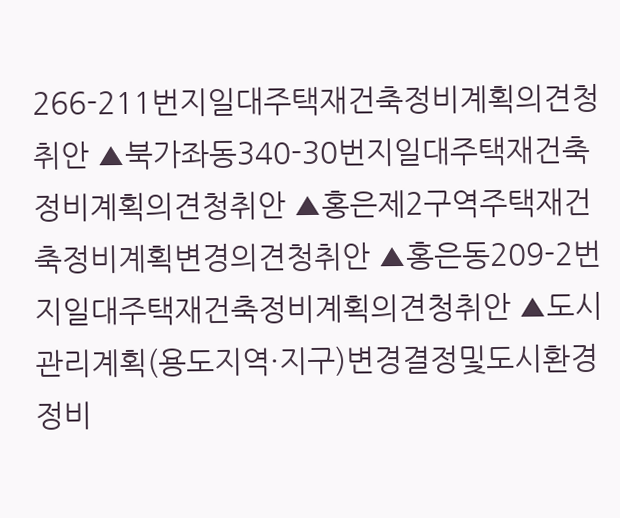266-211번지일대주택재건축정비계획의견청취안 ▲북가좌동340-30번지일대주택재건축정비계획의견청취안 ▲홍은제2구역주택재건축정비계획변경의견청취안 ▲홍은동209-2번지일대주택재건축정비계획의견청취안 ▲도시관리계획(용도지역·지구)변경결정및도시환경정비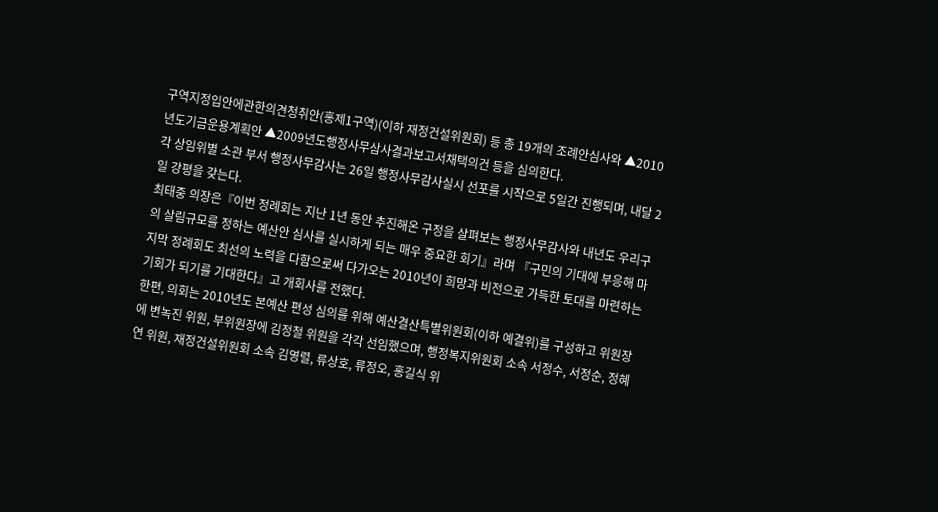구역지정입안에관한의견청취안(홍제1구역)(이하 재정건설위원회) 등 총 19개의 조례안심사와 ▲2010년도기금운용계획안 ▲2009년도행정사무삼사결과보고서채택의건 등을 심의한다.
각 상임위별 소관 부서 행정사무감사는 26일 행정사무감사실시 선포를 시작으로 5일간 진행되며, 내달 2일 강평을 갖는다.
최태중 의장은『이번 정례회는 지난 1년 동안 추진해온 구정을 살펴보는 행정사무감사와 내년도 우리구의 살림규모를 정하는 예산안 심사를 실시하게 되는 매우 중요한 회기』라며 『구민의 기대에 부응해 마지막 정례회도 최선의 노력을 다함으로써 다가오는 2010년이 희망과 비전으로 가득한 토대를 마련하는 기회가 되기를 기대한다』고 개회사를 전했다.
한편, 의회는 2010년도 본예산 편성 심의를 위해 예산결산특별위원회(이하 예결위)를 구성하고 위원장에 변녹진 위원, 부위원장에 김정철 위원을 각각 선임했으며, 행정복지위원회 소속 서정수, 서정순, 정혜연 위원, 재정건설위원회 소속 김영렬, 류상호, 류정오, 홍길식 위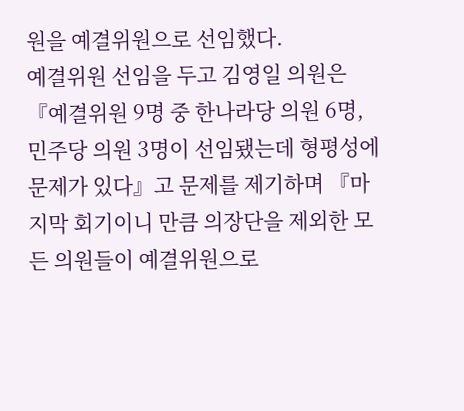원을 예결위원으로 선임했다.
예결위원 선임을 두고 김영일 의원은 『예결위원 9명 중 한나라당 의원 6명, 민주당 의원 3명이 선임됐는데 형평성에 문제가 있다』고 문제를 제기하며 『마지막 회기이니 만큼 의장단을 제외한 모든 의원들이 예결위원으로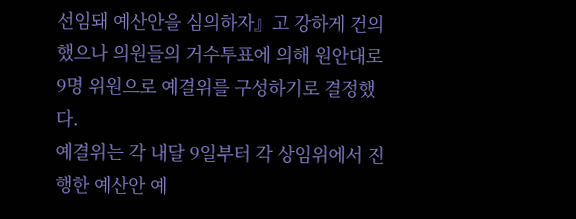선임돼 예산안을 심의하자』고 강하게 건의했으나 의원들의 거수투표에 의해 원안대로 9명 위원으로 예결위를 구성하기로 결정했다.
예결위는 각 내달 9일부터 각 상임위에서 진행한 예산안 예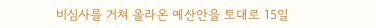비심사를 거쳐 올라온 예산안을 토대로 15일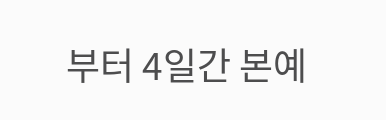부터 4일간 본예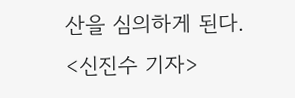산을 심의하게 된다.
<신진수 기자>